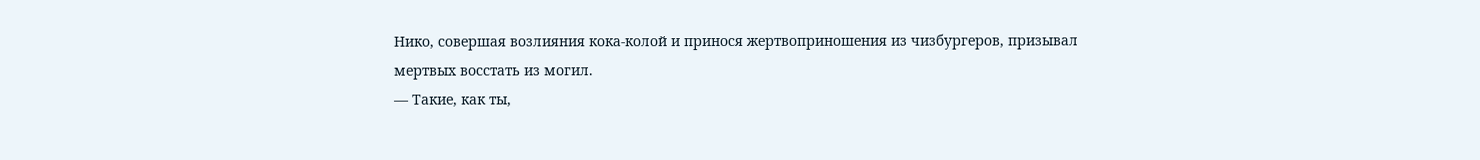Нико, совершая возлияния кока-колой и принося жертвоприношения из чизбургеров, призывал мертвых восстать из могил.
— Такие, как ты,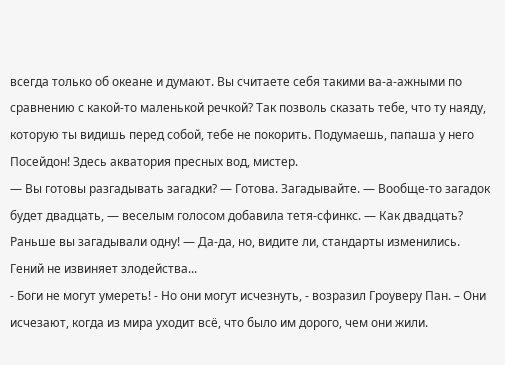всегда только об океане и думают. Вы считаете себя такими ва-а-ажными по сравнению с какой-то маленькой речкой? Так позволь сказать тебе, что ту наяду, которую ты видишь перед собой, тебе не покорить. Подумаешь, папаша у него Посейдон! Здесь акватория пресных вод, мистер.
— Вы готовы разгадывать загадки? — Готова. Загадывайте. — Вообще-то загадок будет двадцать, — веселым голосом добавила тетя-сфинкс. — Как двадцать? Раньше вы загадывали одну! — Да-да, но, видите ли, стандарты изменились.
Гений не извиняет злодейства...
- Боги не могут умереть! - Но они могут исчезнуть, - возразил Гроуверу Пан. – Они исчезают, когда из мира уходит всё, что было им дорого, чем они жили.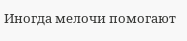Иногда мелочи помогают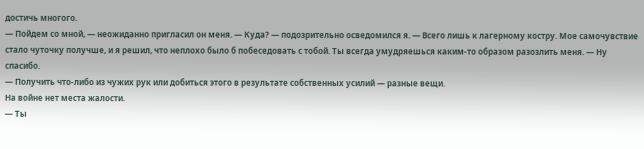достичь многого.
— Пойдем со мной, — неожиданно пригласил он меня. — Куда? — подозрительно осведомился я. — Всего лишь к лагерному костру. Мое самочувствие стало чуточку получше, и я решил, что неплохо было б побеседовать с тобой. Ты всегда умудряешься каким-то образом разозлить меня. — Ну спасибо.
— Получить что-либо из чужих рук или добиться этого в результате собственных усилий — разные вещи.
На войне нет места жалости.
— Ты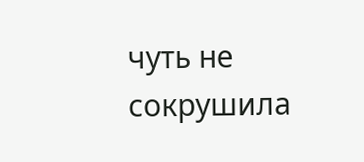чуть не сокрушила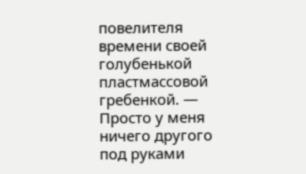повелителя времени своей голубенькой пластмассовой гребенкой. — Просто у меня ничего другого под руками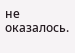не оказалось.